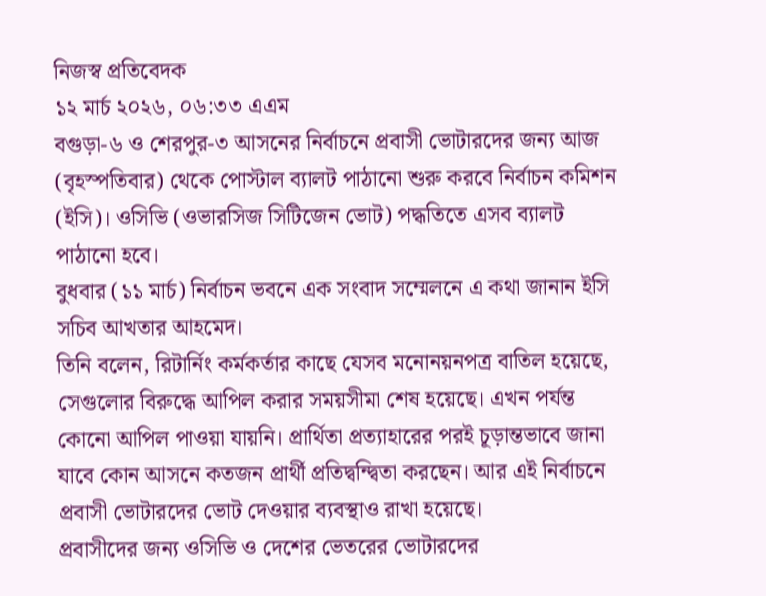নিজস্ব প্রতিবেদক
১২ মার্চ ২০২৬, ০৬:৩৩ এএম
বগুড়া-৬ ও শেরপুর-৩ আসনের নির্বাচনে প্রবাসী ভোটারদের জন্য আজ (বৃহস্পতিবার) থেকে পোস্টাল ব্যালট পাঠানো শুরু করবে নির্বাচন কমিশন (ইসি)। ওসিভি (ওভারসিজ সিটিজেন ভোট) পদ্ধতিতে এসব ব্যালট পাঠানো হবে।
বুধবার (১১ মার্চ) নির্বাচন ভবনে এক সংবাদ সম্মেলনে এ কথা জানান ইসি সচিব আখতার আহমেদ।
তিনি বলেন, রিটার্নিং কর্মকর্তার কাছে যেসব মনোনয়নপত্র বাতিল হয়েছে, সেগুলোর বিরুদ্ধে আপিল করার সময়সীমা শেষ হয়েছে। এখন পর্যন্ত কোনো আপিল পাওয়া যায়নি। প্রার্থিতা প্রত্যাহারের পরই চূড়ান্তভাবে জানা যাবে কোন আসনে কতজন প্রার্থী প্রতিদ্বন্দ্বিতা করছেন। আর এই নির্বাচনে প্রবাসী ভোটারদের ভোট দেওয়ার ব্যবস্থাও রাখা হয়েছে।
প্রবাসীদের জন্য ওসিভি ও দেশের ভেতরের ভোটারদের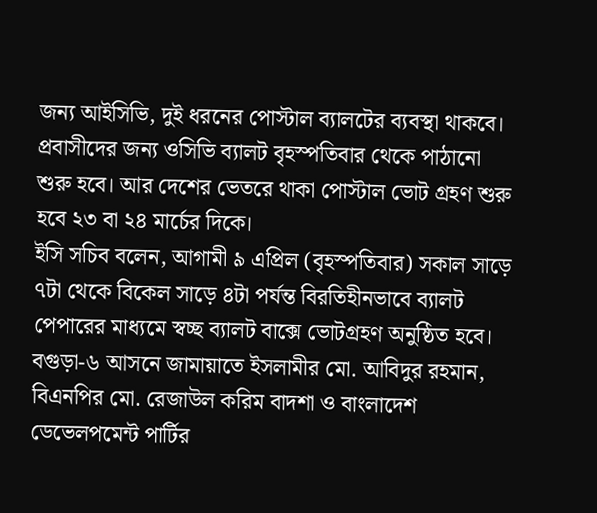জন্য আইসিভি, দুই ধরনের পোস্টাল ব্যালটের ব্যবস্থা থাকবে। প্রবাসীদের জন্য ওসিভি ব্যালট বৃহস্পতিবার থেকে পাঠানো শুরু হবে। আর দেশের ভেতরে থাকা পোস্টাল ভোট গ্রহণ শুরু হবে ২৩ বা ২৪ মার্চের দিকে।
ইসি সচিব বলেন, আগামী ৯ এপ্রিল (বৃহস্পতিবার) সকাল সাড়ে ৭টা থেকে বিকেল সাড়ে ৪টা পর্যন্ত বিরতিহীনভাবে ব্যালট পেপারের মাধ্যমে স্বচ্ছ ব্যালট বাক্সে ভোটগ্রহণ অনুষ্ঠিত হবে।
বগুড়া-৬ আসনে জামায়াতে ইসলামীর মো. আবিদুর রহমান, বিএনপির মো. রেজাউল করিম বাদশা ও বাংলাদেশ ডেভেলপমেন্ট পার্টির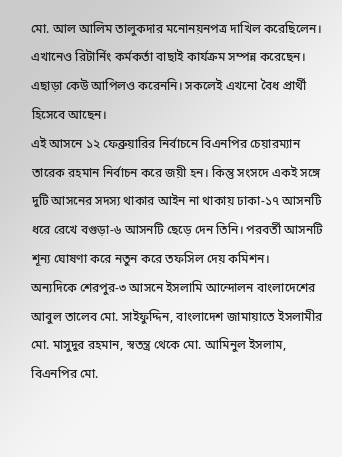মো. আল আলিম তালুকদার মনোনয়নপত্র দাখিল করেছিলেন। এখানেও রিটার্নিং কর্মকর্তা বাছাই কার্যক্রম সম্পন্ন করেছেন। এছাড়া কেউ আপিলও করেননি। সকলেই এখনো বৈধ প্রার্থী হিসেবে আছেন।
এই আসনে ১২ ফেব্রুয়ারির নির্বাচনে বিএনপির চেয়ারম্যান তারেক রহমান নির্বাচন করে জয়ী হন। কিন্তু সংসদে একই সঙ্গে দুটি আসনের সদস্য থাকার আইন না থাকায় ঢাকা-১৭ আসনটি ধরে রেখে বগুড়া-৬ আসনটি ছেড়ে দেন তিনি। পরবর্তী আসনটি শূন্য ঘোষণা করে নতুন করে তফসিল দেয় কমিশন।
অন্যদিকে শেরপুর-৩ আসনে ইসলামি আন্দোলন বাংলাদেশের আবুল তালেব মো. সাইফুদ্দিন, বাংলাদেশ জামায়াতে ইসলামীর মো. মাসুদুর রহমান, স্বতন্ত্র থেকে মো. আমিনুল ইসলাম, বিএনপির মো.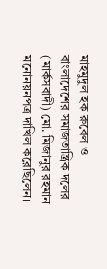মাহমুদুল হক রুবেল ও বাংলাদেশের সমাজতান্ত্রিক দলের (মার্কসবাদী) মো. মিজানুর রহমান মনোনয়নপত্র দাখিল করেছিলেন।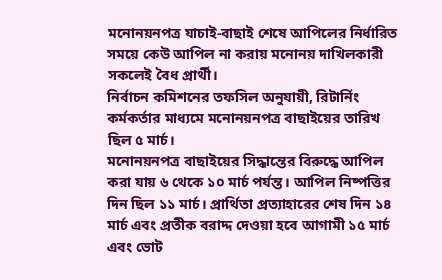মনোনয়নপত্র যাচাই-বাছাই শেষে আপিলের নির্ধারিত সময়ে কেউ আপিল না করায় মনোনয় দাখিলকারী সকলেই বৈধ প্রার্থী।
নির্বাচন কমিশনের তফসিল অনুযায়ী, রিটার্নিং কর্মকর্তার মাধ্যমে মনোনয়নপত্র বাছাইয়ের তারিখ ছিল ৫ মার্চ।
মনোনয়নপত্র বাছাইয়ের সিদ্ধান্তের বিরুদ্ধে আপিল করা যায় ৬ থেকে ১০ মার্চ পর্যন্ত। আপিল নিষ্পত্তির দিন ছিল ১১ মার্চ। প্রার্থিতা প্রত্যাহারের শেষ দিন ১৪ মার্চ এবং প্রতীক বরাদ্দ দেওয়া হবে আগামী ১৫ মার্চ এবং ভোট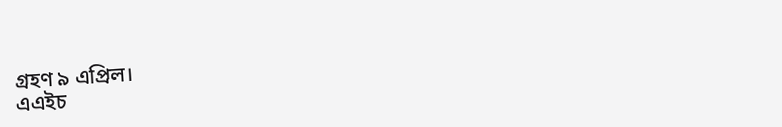গ্রহণ ৯ এপ্রিল।
এএইচ